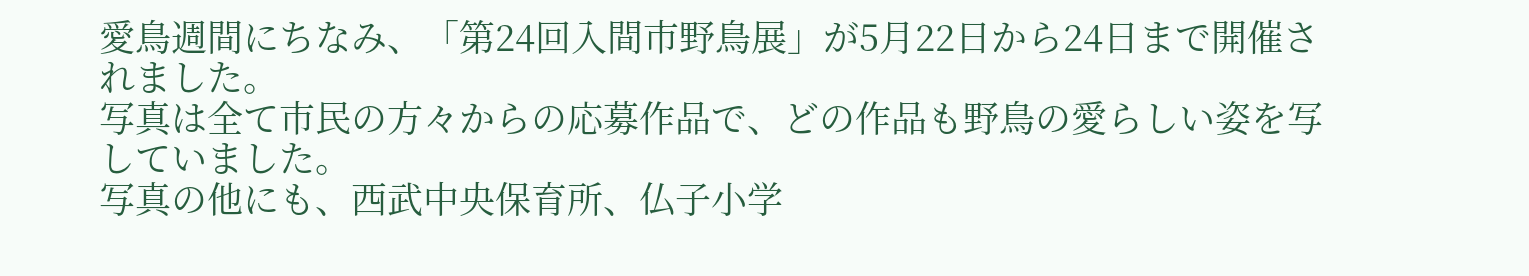愛鳥週間にちなみ、「第24回入間市野鳥展」が5月22日から24日まで開催されました。
写真は全て市民の方々からの応募作品で、どの作品も野鳥の愛らしい姿を写していました。
写真の他にも、西武中央保育所、仏子小学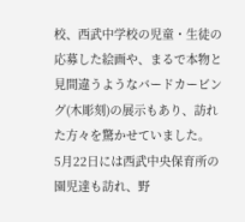校、西武中学校の児童・生徒の応募した絵画や、まるで本物と見間違うようなバードカービング(木彫刻)の展示もあり、訪れた方々を驚かせていました。
5月22日には西武中央保育所の園児達も訪れ、野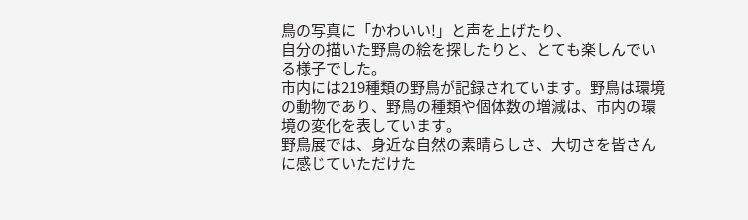鳥の写真に「かわいい!」と声を上げたり、
自分の描いた野鳥の絵を探したりと、とても楽しんでいる様子でした。
市内には219種類の野鳥が記録されています。野鳥は環境の動物であり、野鳥の種類や個体数の増減は、市内の環境の変化を表しています。
野鳥展では、身近な自然の素晴らしさ、大切さを皆さんに感じていただけた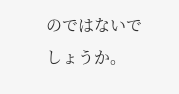のではないでしょうか。